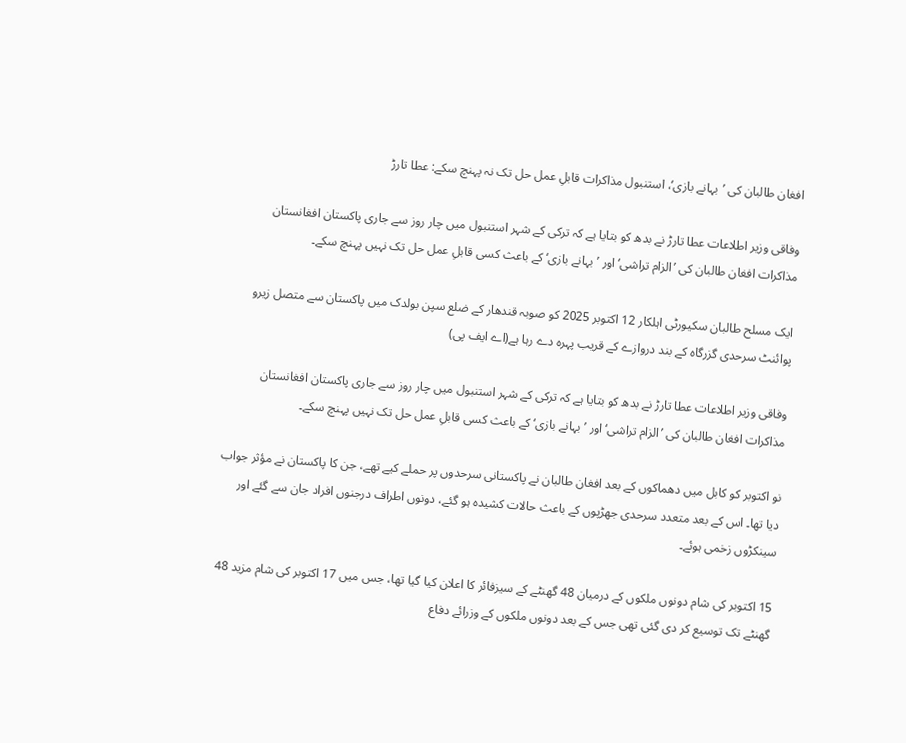افغان طالبان کی ’بہانے بازی‘، استنبول مذاکرات قابلِ عمل حل تک نہ پہنچ سکے: عطا تارڑ

وفاقی وزیر اطلاعات عطا تارڑ نے بدھ کو بتایا ہے کہ ترکی کے شہر استنبول میں چار روز سے جاری پاکستان افغانستان مذاکرات افغان طالبان کی ’الزام تراشی‘ اور ’بہانے بازی‘ کے باعث کسی قابلِ عمل حل تک نہیں پہنچ سکے۔

ایک مسلح طالبان سکیورٹی اہلکار 12 اکتوبر 2025 کو صوبہ قندھار کے ضلع سپن بولدک میں پاکستان سے متصل زیرو پوائنٹ سرحدی گزرگاہ کے بند دروازے کے قریب پہرہ دے رہا ہے(اے ایف پی)

وفاقی وزیر اطلاعات عطا تارڑ نے بدھ کو بتایا ہے کہ ترکی کے شہر استنبول میں چار روز سے جاری پاکستان افغانستان مذاکرات افغان طالبان کی ’الزام تراشی‘ اور ’بہانے بازی‘ کے باعث کسی قابلِ عمل حل تک نہیں پہنچ سکے۔

نو اکتوبر کو کابل میں دھماکوں کے بعد افغان طالبان نے پاکستانی سرحدوں پر حملے کیے تھے، جن کا پاکستان نے مؤثر جواب دیا تھا۔ اس کے بعد متعدد سرحدی جھڑپوں کے باعث حالات کشیدہ ہو گئے، دونوں اطراف درجنوں افراد جان سے گئے اور سینکڑوں زخمی ہوئے۔

15 اکتوبر کی شام دونوں ملکوں کے درمیان 48 گھنٹے کے سیزفائر کا اعلان کیا گیا تھا، جس میں 17 اکتوبر کی شام مزید 48 گھنٹے تک توسیع کر دی گئی تھی جس کے بعد دونوں ملکوں کے وزرائے دفاع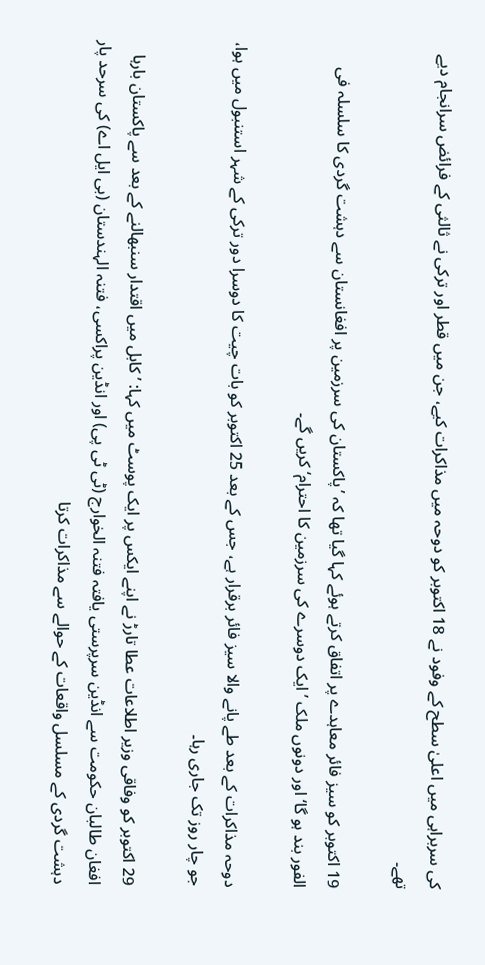کی سربراہی میں اعلیٰ سطح کے وفود نے 18 اکتوبر کو دوحہ میں مذاکرات کیے، جن میں قطر اور ترکی نے ثالثی کے فرائض سرانجام دیے تھے۔

19 اکتوبر کو سیز فائر معاہدے پر اتفاق کرتے ہوئے کہا گیا تھا کہ ’پاکستان کی سرزمین پر افغانستان سے دہشت گردی کا سلسلہ فی الفور بند ہو گا‘ اور دونوں ملک ’ایک دوسرے کی سرزمین کا احترام‘ کریں گے۔

دوحہ مذاکرات کے بعد طے پانے والا سیز فائر برقرار ہے، جس کے بعد 25 اکتوبر کو بات چیت کا دوسرا دور ترکی کے شہر استنبول میں ہوا، جو چار روز تک جاری رہا۔

29 اکتوبر کو وفاقی وزیر اطلاعات عطا تارڑ نے اپنے ایکس پر ایک پوسٹ میں کہا: ’کابل میں اقتدار سنبھالنے کے بعد سے پاکستان بارہا افغان طالبان حکومت سے انڈین سرپرستی یافتہ فتنہ الخوارج (ٹی ٹی پی) اور انڈین پراکسی، فتنہ الہندستان (بی ایل اے) کی سرحد پار دہشت گردی کے مسلسل واقعات کے حوالے سے مذاکرات کرتا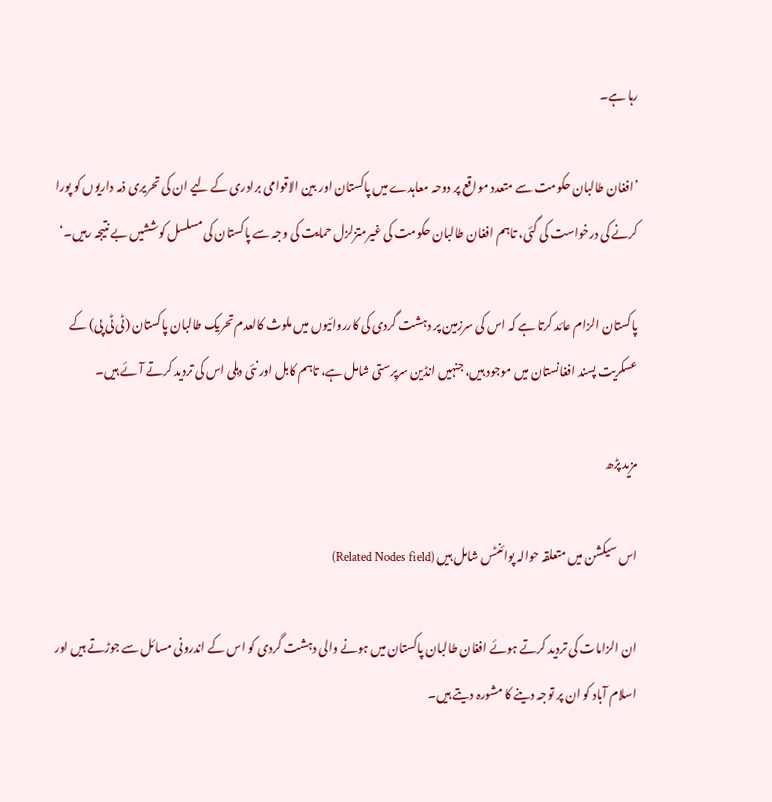رہا ہے۔

’افغان طالبان حکومت سے متعدد مواقع پر دوحہ معاہدے میں پاکستان اور بین الاقوامی برادری کے لیے ان کی تحریری ذمہ داریوں کو پورا کرنے کی درخواست کی گئی، تاہم افغان طالبان حکومت کی غیرمتزلزل حمایت کی وجہ سے پاکستان کی مسلسل کوششیں بے نتیجہ رہیں۔‘

پاکستان الزام عائد کرتا ہے کہ اس کی سرزمین پر دہشت گردی کی کارروائیوں میں ملوث کالعدم تحریک طالبان پاکستان (ٹی ٹی پی) کے عسکریت پسند افغانستان میں موجود ہیں، جنہیں انڈین سرپرستی شامل ہے، تاہم کابل اور نئی دہلی اس کی تردید کرتے آئے ہیں۔

مزید پڑھ

اس سیکشن میں متعلقہ حوالہ پوائنٹس شامل ہیں (Related Nodes field)

ان الزامات کی تردید کرتے ہوئے افغان طالبان پاکستان میں ہونے والی دہشت گردی کو اس کے اندرونی مسائل سے جوڑتے ہیں اور اسلام آباد کو ان پر توجہ دینے کا مشورہ دیتے ہیں۔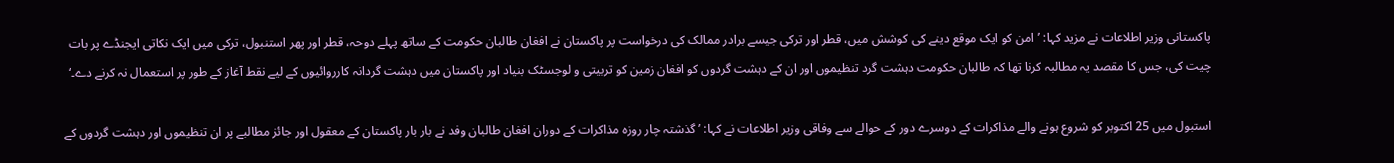پاکستانی وزیر اطلاعات نے مزید کہا: ’امن کو ایک موقع دینے کی کوشش میں، قطر اور ترکی جیسے برادر ممالک کی درخواست پر پاکستان نے افغان طالبان حکومت کے ساتھ پہلے دوحہ، قطر اور پھر استنبول، ترکی میں ایک نکاتی ایجنڈے پر بات چیت کی، جس کا مقصد یہ مطالبہ کرنا تھا کہ طالبان حکومت دہشت گرد تنظیموں اور ان کے دہشت گردوں کو افغان زمین کو تربیتی و لوجسٹک بنیاد اور پاکستان میں دہشت گردانہ کارروائیوں کے لیے نقط آغاز کے طور پر استعمال نہ کرنے دے۔‘

استبول میں 25 اکتوبر کو شروع ہونے والے مذاکرات کے دوسرے دور کے حوالے سے وفاقی وزیر اطلاعات نے کہا: ’گذشتہ چار روزہ مذاکرات کے دوران افغان طالبان وفد نے بار بار پاکستان کے معقول اور جائز مطالبے پر ان تنظیموں اور دہشت گردوں کے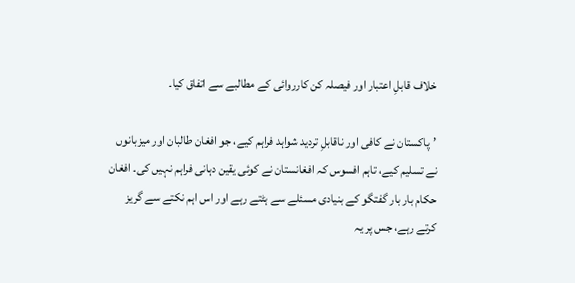خلاف قابلِ اعتبار اور فیصلہ کن کارروائی کے مطالبے سے اتفاق کیا۔

’پاکستان نے کافی اور ناقابلِ تردید شواہد فراہم کیے، جو افغان طالبان اور میزبانوں نے تسلیم کیے، تاہم افسوس کہ افغانستان نے کوئی یقین دہانی فراہم نہیں کی۔ افغان حکام بار بار گفتگو کے بنیادی مسئلے سے ہٹتے رہے اور اس اہم نکتے سے گریز کرتے رہے، جس پر یہ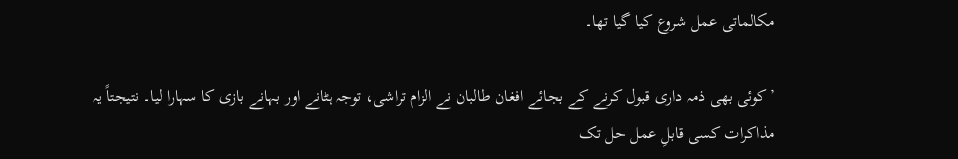مکالماتی عمل شروع کیا گیا تھا۔

’کوئی بھی ذمہ داری قبول کرنے کے بجائے افغان طالبان نے الزام تراشی، توجہ ہٹانے اور بہانے بازی کا سہارا لیا۔ نتیجتاً یہ مذاکرات کسی قابلِ عمل حل تک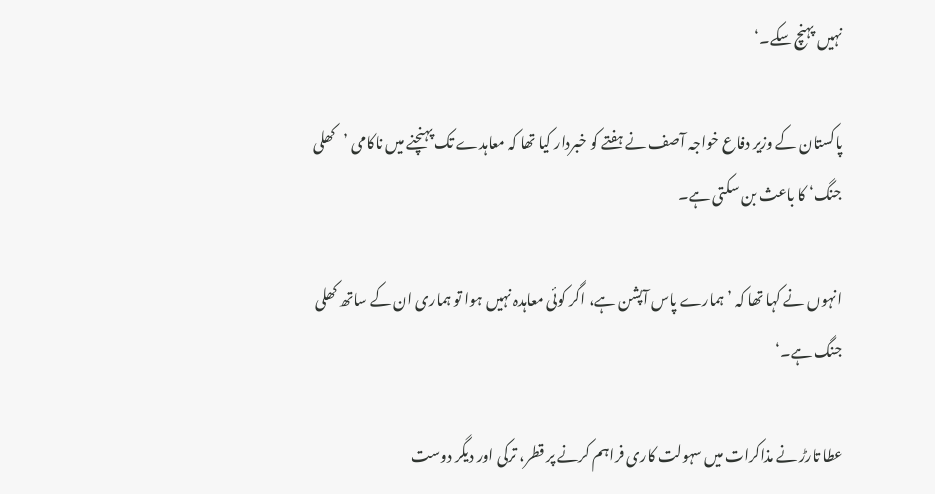نہیں پہنچ سکے۔‘

پاکستان کے وزیر دفاع خواجہ آصف نے ہفتے کو خبردار کیا تھا کہ معاہدے تک پہنچنے میں ناکامی ’کھلی جنگ‘ کا باعث بن سکتی ہے۔

انہوں نے کہا تھا کہ ’ہمارے پاس آپشن ہے، اگر کوئی معاہدہ نہیں ہوا تو ہماری ان کے ساتھ کھلی جنگ ہے۔‘

عطا تارڑ نے مذاکرات میں سہولت کاری فراہم کرنے پر قطر، ترکی اور دیگر دوست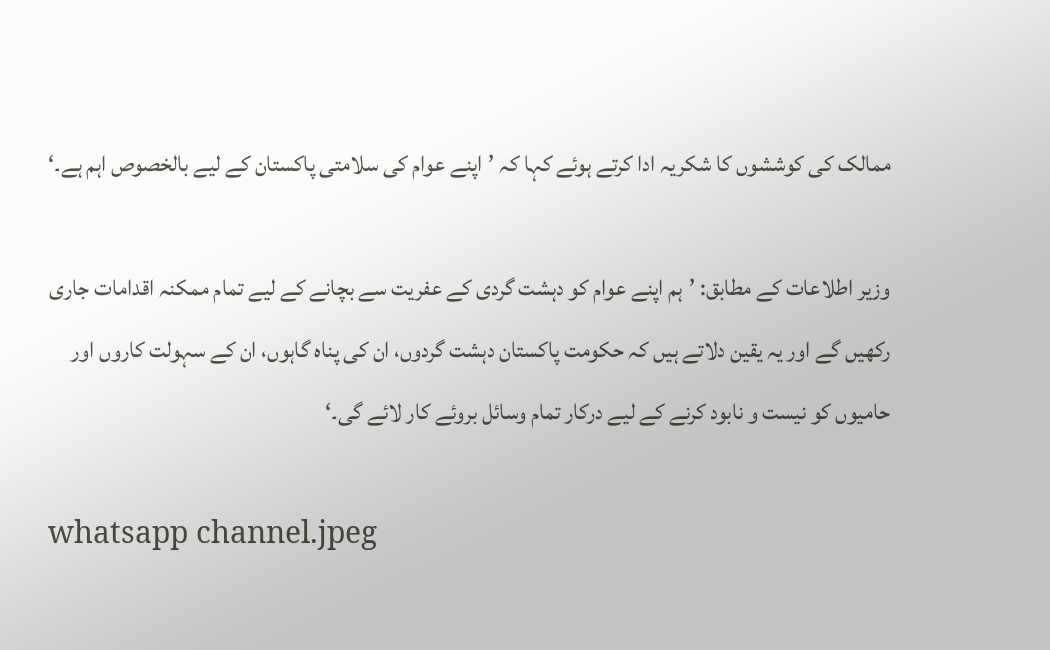ممالک کی کوششوں کا شکریہ ادا کرتے ہوئے کہا کہ ’اپنے عوام کی سلامتی پاکستان کے لیے بالخصوص اہم ہے۔‘

وزیر اطلاعات کے مطابق: ’ہم اپنے عوام کو دہشت گردی کے عفریت سے بچانے کے لیے تمام ممکنہ اقدامات جاری رکھیں گے اور یہ یقین دلاتے ہیں کہ حکومت پاکستان دہشت گردوں، ان کی پناہ گاہوں، ان کے سہولت کاروں اور حامیوں کو نیست و نابود کرنے کے لیے درکار تمام وسائل بروئے کار لائے گی۔‘

whatsapp channel.jpeg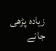زیادہ پڑھی جانے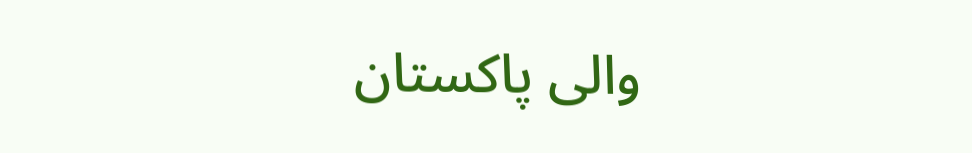والی پاکستان